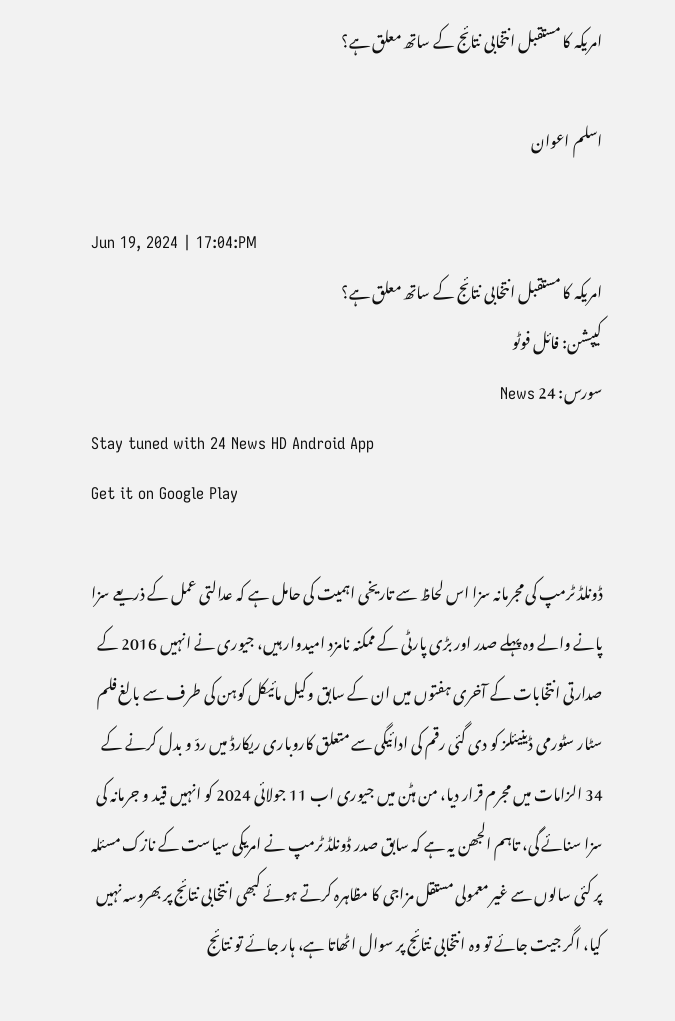امریکہ کا مستقبل انتخابی نتائج کے ساتھ معلق ہے؟

اسلم اعوان

Jun 19, 2024 | 17:04:PM
امریکہ کا مستقبل انتخابی نتائج کے ساتھ معلق ہے؟
کیپشن: فائل فوٹو
سورس: 24 News
Stay tuned with 24 News HD Android App
Get it on Google Play

ڈونلڈ ٹرمپ کی مجرمانہ سزا اس لحاظ سے تاریخی اہمیت کی حامل ہے کہ عدالتی عمل کے ذریعے سزا پانے والے وہ پہلے صدر اور بڑی پارٹی کے ممکنہ نامزد امیدوار ہیں، جیوری نے انہیں 2016 کے صدارتی انتخابات کے آخری ہفتوں میں ان کے سابق وکیل مائیکل کوہن کی طرف سے بالغ فلم سٹار سٹورمی ڈینیئلز کو دی گئی رقم کی ادائیگی سے متعلق کاروباری ریکارڈ میں ردّ و بدل کرنے کے 34 الزامات میں مجرم قرار دیا، من ہٹن میں جیوری اب 11 جولائی 2024 کو انہیں قید و جرمانہ کی سزا سنائے گی، تاہم الجھن یہ ہے کہ سابق صدر ڈونلڈ ٹرمپ نے امریکی سیاست کے نازک مسئلہ پر کئی سالوں سے غیر معمولی مستقل مزاجی کا مظاہرہ کرتے ہوئے کبھی انتخابی نتائج پر بھروسہ نہیں کیا، اگر جیت جائے تو وہ انتخابی نتائج پر سوال اٹھاتا ہے، ہار جائے تو نتائج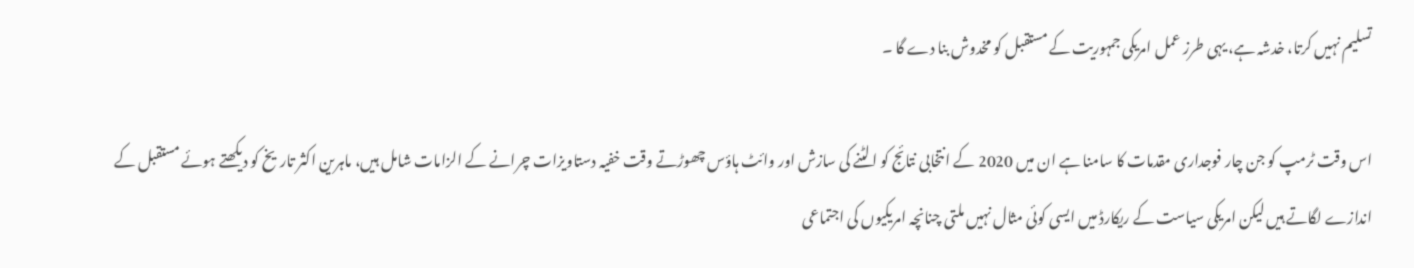تسلیم نہیں کرتا، خدشہ ہے، یہی طرز عمل امریکی جمہوریت کے مستقبل کو مخدوش بنا دے گا ۔

اس وقت ٹرمپ کو جن چار فوجداری مقدمات کا سامنا ہے ان میں 2020 کے انتخابی نتائج کو الٹنے کی سازش اور وائٹ ہاؤس چھوڑتے وقت خفیہ دستاویزات چرانے کے الزامات شامل ہیں، ماہرین اکثر تاریخ کو دیکھتے ہوئے مستقبل کے اندازے لگاتے ہیں لیکن امریکی سیاست کے ریکارڈ میں ایسی کوئی مثال نہیں ملتی چنانچہ امریکیوں کی اجتماعی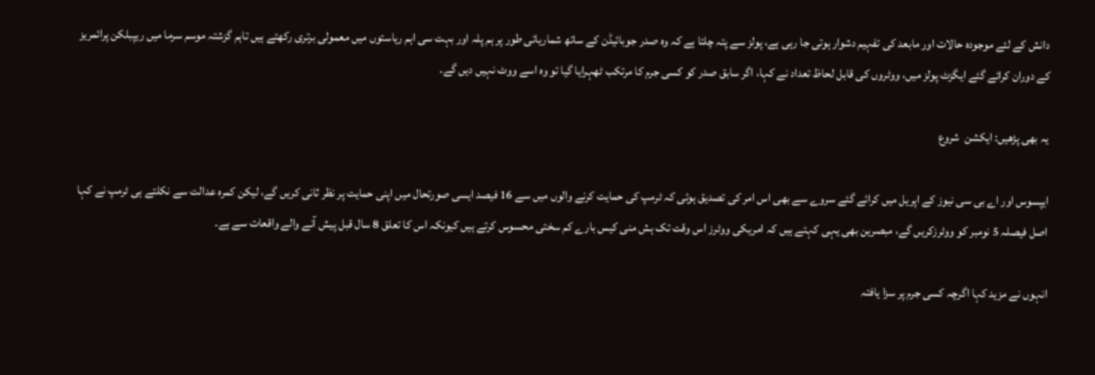دانش کے لئے موجودہ حالات اور مابعد کی تفہیم دشوار ہوتی جا رہی ہے، پولز سے پتہ چلتا ہے کہ وہ صدر جوبائیڈن کے ساتھ شماریاتی طور پر ہم پلہ اور بہت سی اہم ریاستوں میں معمولی برتری رکھتے ہیں تاہم گزشتہ موسم سرما میں ریپبلکن پرائمریز کے دوران کرائے گئے ایگزٹ پولز میں، ووٹروں کی قابل لحاظ تعداد نے کہا، اگر سابق صدر کو کسی جرم کا مرتکب ٹھہرایا گیا تو وہ اسے ووٹ نہیں دیں گے۔

یہ بھی پڑھیں: ایکشن  شروع

ایپسوس اور اے بی سی نیوز کے اپریل میں کرائے گئے سروے سے بھی اس امر کی تصدیق ہوئی کہ ٹرمپ کی حمایت کرنے والوں میں سے 16 فیصد ایسی صورتحال میں اپنی حمایت پر نظر ثانی کریں گے، لیکن کمرہ عدالت سے نکلتے ہی ٹرمپ نے کہا اصل فیصلہ 5 نومبر کو ووٹرزکریں گے، مبصرین بھی یہی کہتے ہیں کہ امریکی ووٹرز اس وقت تک ہش منی کیس بارے کم سختی محسوس کرتے ہیں کیونکہ اس کا تعلق 8 سال قبل پیش آنے والے واقعات سے ہے۔

انہوں نے مزید کہا اگرچہ کسی جرم پر سزا یافتہ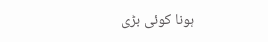ہونا کوئی بڑی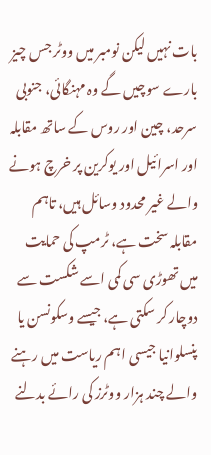بات نہیں لیکن نومبر میں ووٹر جس چیز بارے سوچیں گے وہ مہنگائی، جنوبی سرحد، چین اور روس کے ساتھ مقابلہ اور اسرائیل اور یوکرین پر خرچ ہونے والے غیر محدود وسائل ہیں، تاہم مقابلہ سخت ہے، ٹرمپ کی حمایت میں تھوڑی سی کمی اسے شکست سے دوچار کر سکتی ہے، جیسے وسکونسن یا پنسلوانیا جیسی اہم ریاست میں رہنے والے چند ہزار ووٹرز کی رائے بدلنے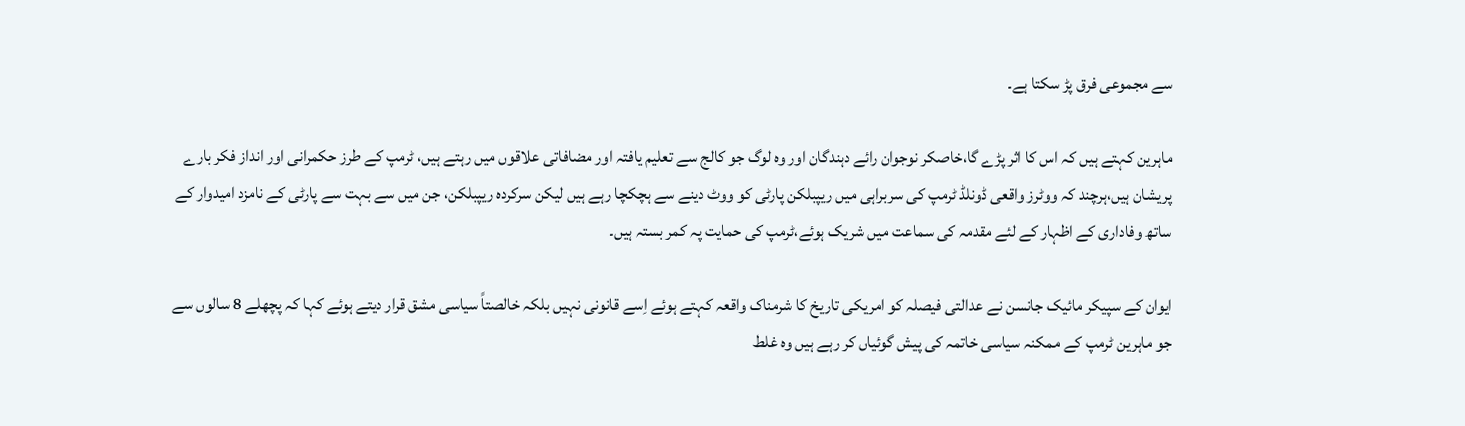سے مجموعی فرق پڑ سکتا ہے۔

ماہرین کہتے ہیں کہ اس کا اثر پڑے گا،خاصکر نوجوان رائے دہندگان اور وہ لوگ جو کالج سے تعلیم یافتہ اور مضافاتی علاقوں میں رہتے ہیں، ٹرمپ کے طرز حکمرانی اور انداز فکر بارے پریشان ہیں،ہرچند کہ ووٹرز واقعی ڈونلڈ ٹرمپ کی سربراہی میں ریپبلکن پارٹی کو ووٹ دینے سے ہچکچا رہے ہیں لیکن سرکردہ ریپبلکن، جن میں سے بہت سے پارٹی کے نامزد امیدوار کے ساتھ وفاداری کے اظہار کے لئے مقدمہ کی سماعت میں شریک ہوئے،ٹرمپ کی حمایت پہ کمر بستہ ہیں۔

ایوان کے سپیکر مائیک جانسن نے عدالتی فیصلہ کو امریکی تاریخ کا شرمناک واقعہ کہتے ہوئے اِسے قانونی نہیں بلکہ خالصتاً سیاسی مشق قرار دیتے ہوئے کہا کہ پچھلے 8 سالوں سے جو ماہرین ٹرمپ کے ممکنہ سیاسی خاتمہ کی پیش گوئیاں کر رہے ہیں وہ غلط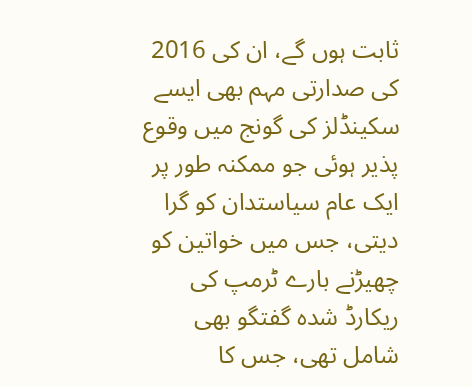ثابت ہوں گے، ان کی 2016 کی صدارتی مہم بھی ایسے سکینڈلز کی گونج میں وقوع پذیر ہوئی جو ممکنہ طور پر ایک عام سیاستدان کو گرا دیتی، جس میں خواتین کو چھیڑنے بارے ٹرمپ کی ریکارڈ شدہ گفتگو بھی شامل تھی، جس کا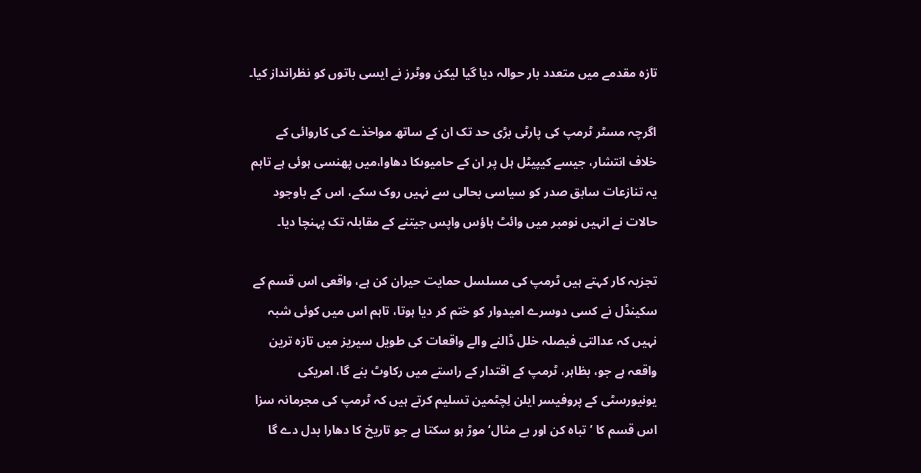تازہ مقدمے میں متعدد بار حوالہ دیا گیا لیکن ووٹرز نے ایسی باتوں کو نظرانداز کیا۔

اگرچہ مسٹر ٹرمپ کی پارٹی بڑی حد تک ان کے ساتھ مواخذے کی کاروائی کے خلاف انتشار، جیسے کیپیٹل ہل پر ان کے حامیوںکا دھاوا،میں پھنسی ہوئی ہے تاہم یہ تنازعات سابق صدر کو سیاسی بحالی سے نہیں روک سکے، اس کے باوجود حالات نے انہیں نومبر میں وائٹ ہاؤس واپس جیتنے کے مقابلہ تک پہنچا دیا۔

تجزیہ کار کہتے ہیں ٹرمپ کی مسلسل حمایت حیران کن ہے، واقعی اس قسم کے سکینڈل نے کسی دوسرے امیدوار کو ختم کر دیا ہوتا، تاہم اس میں کوئی شبہ نہیں کہ عدالتی فیصلہ خلل ڈالنے والے واقعات کی طویل سیریز میں تازہ ترین واقعہ ہے جو، بظاہر، ٹرمپ کے اقتدار کے راستے میں رکاوٹ بنے گا، امریکی یونیورسٹی کے پروفیسر ایلن لِچٹمین تسلیم کرتے ہیں کہ ٹرمپ کی مجرمانہ سزا اس قسم کا ’تباہ کن اور بے مثال‘ موڑ ہو سکتا ہے جو تاریخ کا دھارا بدل دے گا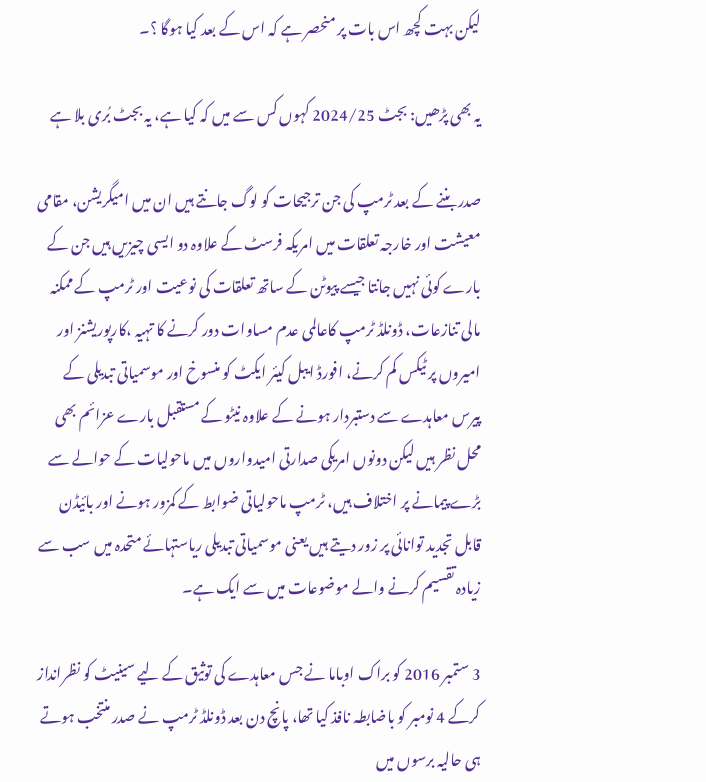لیکن بہت کچھ اس بات پر منحصر ہے کہ اس کے بعد کیا ہوگا ؟۔

یہ بھی پڑھیں: بجٹ 2024/25 کہوں کس سے میں کہ کیا ہے، یہ بجٹ بُری بلا ہے

صدر بننے کے بعد ٹرمپ کی جن ترجیحات کو لوگ جانتے ہیں ان میں امیگریشن، مقامی معیشت اور خارجہ تعلقات میں امریکہ فرسٹ کے علاوہ دو ایسی چیزیں ہیں جن کے بارے کوئی نہیں جانتا جیسے پیوٹن کے ساتھ تعلقات کی نوعیت اور ٹرمپ کے ممکنہ مالی تنازعات، ڈونلڈ ٹرمپ کاعالمی عدم مساوات دور کرنے کا تہیہ ،کارپوریشنز اور امیروں پر ٹیکس کم کرنے، افورڈ ایبل کیئر ایکٹ کو منسوخ اور موسمیاتی تبدیلی کے پیرس معاہدے سے دستبردار ہونے کے علاوہ نیٹو کے مستقبل بارے عزائم بھی محل نظر ہیں لیکن دونوں امریکی صدارتی امیدواروں میں ماحولیات کے حوالے سے بڑے پیمانے پر اختلاف ہیں، ٹرمپ ماحولیاتی ضوابط کے کمزور ہونے اور بائیڈن قابل تجدید توانائی پر زور دیتے ہیں یعنی موسمیاتی تبدیلی ریاستہائے متحدہ میں سب سے زیادہ تقسیم کرنے والے موضوعات میں سے ایک ہے۔

3 ستمبر 2016 کو براک اوباما نے جس معاہدے کی توثیق کے لیے سینیٹ کو نظرانداز کرکے 4 نومبر کو باضابطہ نافذ کیا تھا، پانچ دن بعد ڈونلڈ ٹرمپ نے صدر منتخب ہوتے ہی حالیہ برسوں میں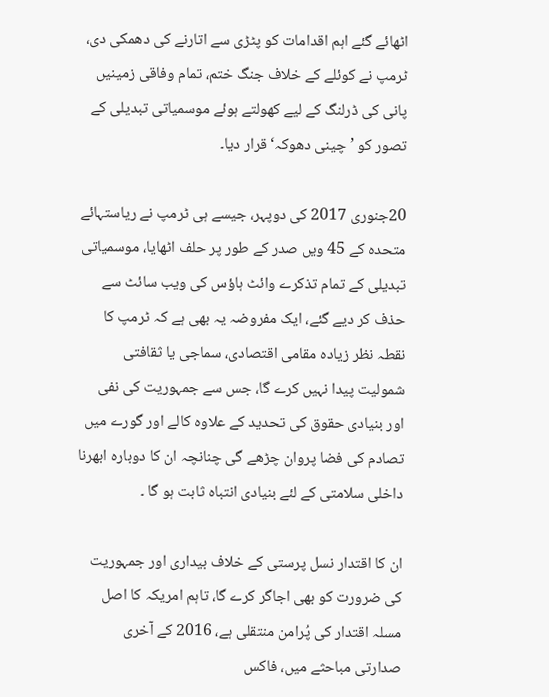اٹھائے گئے اہم اقدامات کو پٹڑی سے اتارنے کی دھمکی دی، ٹرمپ نے کوئلے کے خلاف جنگ ختم، تمام وفاقی زمینیں پانی کی ڈرلنگ کے لیے کھولتے ہوئے موسمیاتی تبدیلی کے تصور کو ’چینی دھوکہ‘ قرار دیا۔

20جنوری 2017 کی دوپہر، جیسے ہی ٹرمپ نے ریاستہائے متحدہ کے 45 ویں صدر کے طور پر حلف اٹھایا، موسمیاتی تبدیلی کے تمام تذکرے وائٹ ہاؤس کی ویب سائٹ سے حذف کر دیے گئے، ایک مفروضہ یہ بھی ہے کہ ٹرمپ کا نقطہ نظر زیادہ مقامی اقتصادی، سماجی یا ثقافتی شمولیت پیدا نہیں کرے گا، جس سے جمہوریت کی نفی اور بنیادی حقوق کی تحدید کے علاوہ کالے اور گورے میں تصادم کی فضا پروان چڑھے گی چنانچہ ان کا دوبارہ ابھرنا داخلی سلامتی کے لئے بنیادی انتباہ ثابت ہو گا ۔

ان کا اقتدار نسل پرستی کے خلاف بیداری اور جمہوریت کی ضرورت کو بھی اجاگر کرے گا، تاہم امریکہ کا اصل مسلہ اقتدار کی پُرامن منتقلی ہے، 2016 کے آخری صدارتی مباحثے میں، فاکس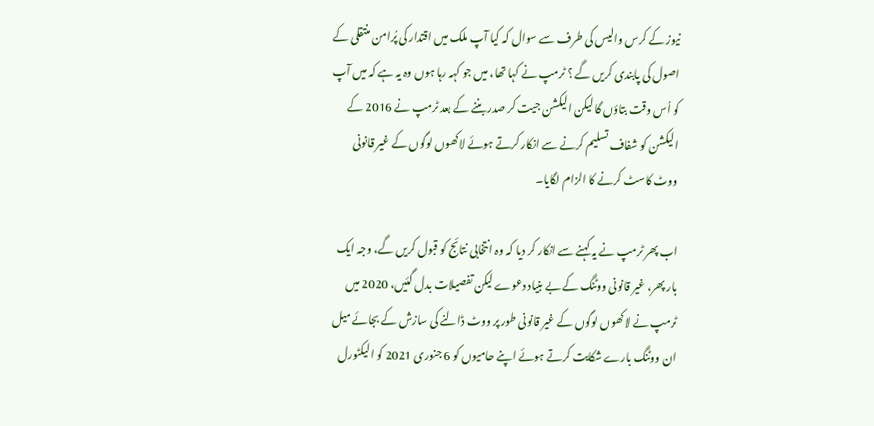نیوز کے کرس والیس کی طرف سے سوال کہ کیا آپ ملک میں اقتدار کی پُرامن منتقلی کے اصول کی پابندی کریں گے ؟ ٹرمپ نے کہا تھا، میں جو کہہ رہا ہوں وہ یہ ہے کہ میں آپ کو اُس وقت بتاؤں گا لیکن الیکشن جیت کر صدر بننے کے بعد ٹرمپ نے 2016 کے الیکشن کو شفاف تسلیم کرنے سے انکار کرتے ہوئے لاکھوں لوگوں کے غیر قانونی ووٹ کاسٹ کرنے کا الزام لگایا۔

اب پھر ٹرمپ نے یہ کہنے سے انکار کر دیا کہ وہ انتخابی نتائج کو قبول کریں گے، وجہ ایک بار پھر، غیر قانونی ووٹنگ کے بے بنیاد دعوے لیکن تفصیلات بدل گئیں، 2020 میں ٹرمپ نے لاکھوں لوگوں کے غیر قانونی طور پر ووٹ ڈالنے کی سازش کے بجائے میل ان ووٹنگ بارے شکایت کرتے ہوئے اپنے حامیوں کو 6 جنوری 2021 کو الیکٹورل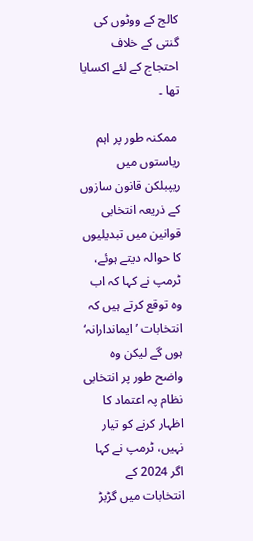کالج کے ووٹوں کی گنتی کے خلاف احتجاج کے لئے اکسایا تھا ۔

 ممکنہ طور پر اہم ریاستوں میں ریپبلکن قانون سازوں کے ذریعہ انتخابی قوانین میں تبدیلیوں کا حوالہ دیتے ہوئے، ٹرمپ نے کہا کہ اب وہ توقع کرتے ہیں کہ انتخابات ’ایماندارانہ‘ ہوں گے لیکن وہ واضح طور پر انتخابی نظام پہ اعتماد کا اظہار کرنے کو تیار نہیں، ٹرمپ نے کہا اگر 2024 کے انتخابات میں گڑبڑ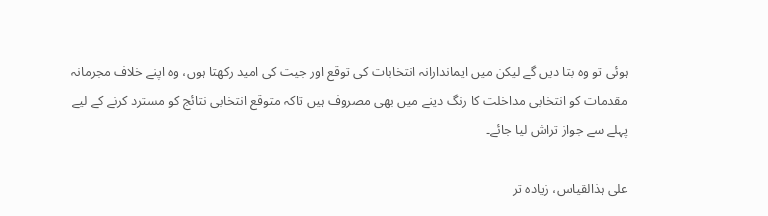ہوئی تو وہ بتا دیں گے لیکن میں ایماندارانہ انتخابات کی توقع اور جیت کی امید رکھتا ہوں، وہ اپنے خلاف مجرمانہ مقدمات کو انتخابی مداخلت کا رنگ دینے میں بھی مصروف ہیں تاکہ متوقع انتخابی نتائج کو مسترد کرنے کے لیے پہلے سے جواز تراش لیا جائے۔

علی ہذالقیاس، زیادہ تر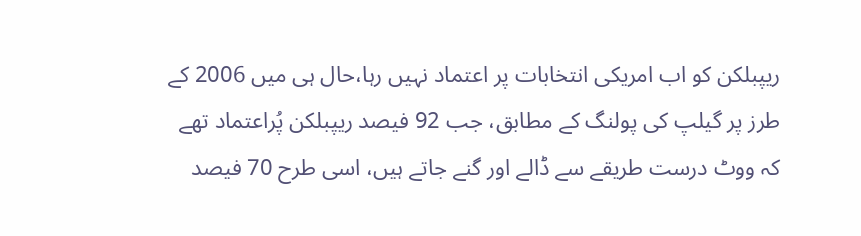ریپبلکن کو اب امریکی انتخابات پر اعتماد نہیں رہا،حال ہی میں 2006 کے طرز پر گیلپ کی پولنگ کے مطابق، جب 92 فیصد ریپبلکن پُراعتماد تھے کہ ووٹ درست طریقے سے ڈالے اور گنے جاتے ہیں، اسی طرح 70 فیصد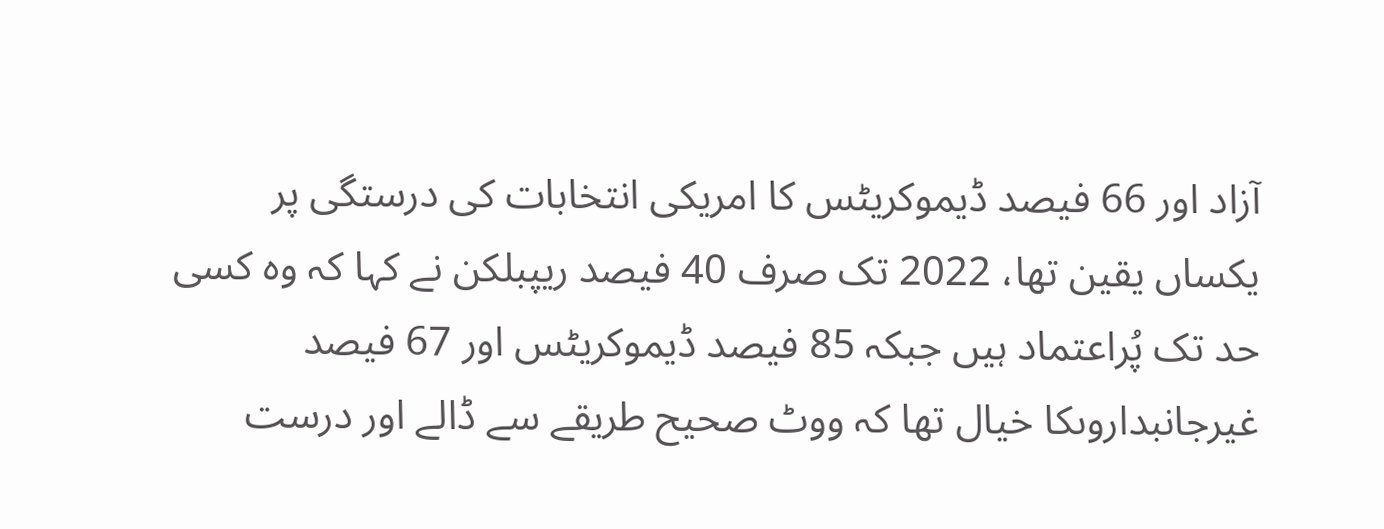آزاد اور 66 فیصد ڈیموکریٹس کا امریکی انتخابات کی درستگی پر یکساں یقین تھا، 2022 تک صرف 40 فیصد ریپبلکن نے کہا کہ وہ کسی حد تک پُراعتماد ہیں جبکہ 85 فیصد ڈیموکریٹس اور 67 فیصد غیرجانبداروںکا خیال تھا کہ ووٹ صحیح طریقے سے ڈالے اور درست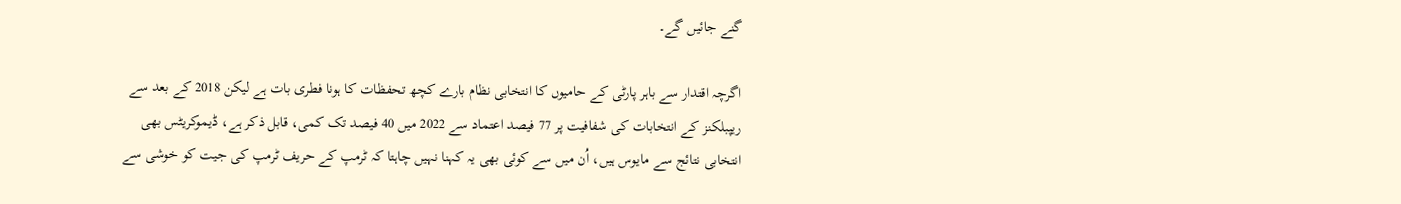گنے جائیں گے۔

اگرچہ اقتدار سے باہر پارٹی کے حامیوں کا انتخابی نظام بارے کچھ تحفظات کا ہونا فطری بات ہے لیکن 2018 کے بعد سے ریپبلکنز کے انتخابات کی شفافیت پر 77 فیصد اعتماد سے 2022 میں 40 فیصد تک کمی، قابل ذکر ہے، ڈیموکریٹس بھی انتخابی نتائج سے مایوس ہیں، اُن میں سے کوئی بھی یہ کہنا نہیں چاہتا کہ ٹرمپ کے حریف ٹرمپ کی جیت کو خوشی سے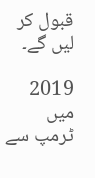قبول کر لیں گے۔

2019 میں ٹرمپ سے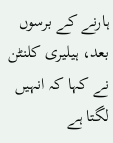ہارنے کے برسوں بعد، ہیلیری کلنٹن نے کہا کہ انہیں لگتا ہے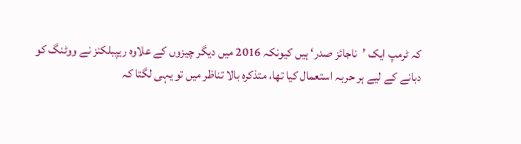کہ ٹرمپ ایک ’ناجائز صدر‘ ہیں کیونکہ 2016 میں دیگر چیزوں کے علاوہ ریپبلکنز نے ووٹنگ کو دبانے کے لیے ہر حربہ استعمال کیا تھا، متذکرہ بالا تناظر میں تو یہی لگتا کہ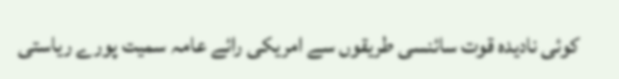کوئی نادیدہ قوت سائنسی طریقوں سے امریکی رائے عامہ سمیت پورے ریاستی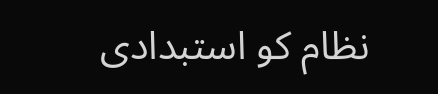نظام کو استبدادی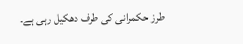طرز حکمرانی کی طرف دھکیل رہی ہے۔